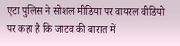एटा पुलिस ने सोशल मीडिया पर वायरल वीडियो पर कहा है कि जाटव की बारात में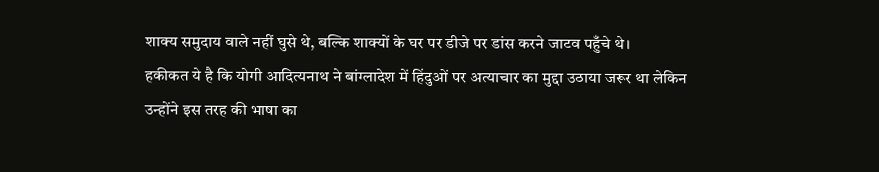शाक्य समुदाय वाले नहीं घुसे थे, बल्कि शाक्यों के घर पर डीजे पर डांस करने जाटव पहुँचे थे।
हकीकत ये है कि योगी आदित्यनाथ ने बांग्लादेश में हिंदुओं पर अत्याचार का मुद्दा उठाया जरूर था लेकिन उन्होंने इस तरह की भाषा का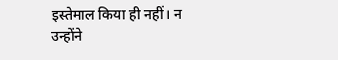इस्तेमाल किया ही नहीं। न उन्होंने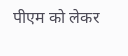पीएम को लेकर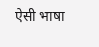ऐसी भाषा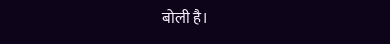बोली है।